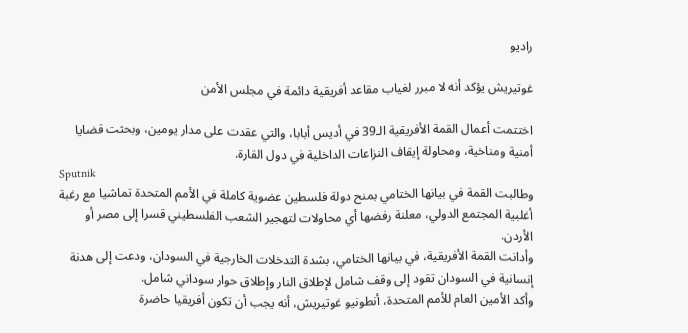راديو

غوتيريش يؤكد أنه لا مبرر لغياب مقاعد أفريقية دائمة في مجلس الأمن

اختتمت أعمال القمة الأفريقية الـ39 في أديس أبابا، والتي عقدت على مدار يومين، وبحثت قضايا أمنية ومناخية، ومحاولة إيقاف النزاعات الداخلية في دول القارة.
Sputnik
وطالبت القمة في بيانها الختامي بمنح دولة فلسطين عضوية كاملة في الأمم المتحدة تماشيا مع رغبة أغلبية المجتمع الدولي، معلنة رفضها أي محاولات لتهجير الشعب الفلسطيني قسرا إلى مصر أو الأردن.
وأدانت القمة الأفريقية، في بيانها الختامي، بشدة التدخلات الخارجية في السودان، ودعت إلى هدنة إنسانية في السودان تقود إلى وقف شامل لإطلاق النار وإطلاق حوار سوداني شامل.
وأكد الأمين العام للأمم المتحدة، أنطونيو غوتيريش، أنه يجب أن تكون أفريقيا حاضرة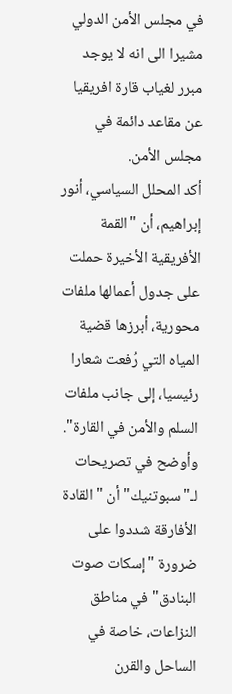في مجلس الأمن الدولي مشيرا الى انه لا يوجد مبرر لغياب قارة افريقيا عن مقاعد دائمة في مجلس الأمن.
أكد المحلل السياسي، أنور إبراهيم، أن "القمة الأفريقية الأخيرة حملت على جدول أعمالها ملفات محورية، أبرزها قضية المياه التي رُفعت شعارا رئيسيا، إلى جانب ملفات السلم والأمن في القارة".
وأوضح في تصريحات لـ"سبوتنيك" أن "القادة الأفارقة شددوا على ضرورة "إسكات صوت البنادق" في مناطق النزاعات، خاصة في الساحل والقرن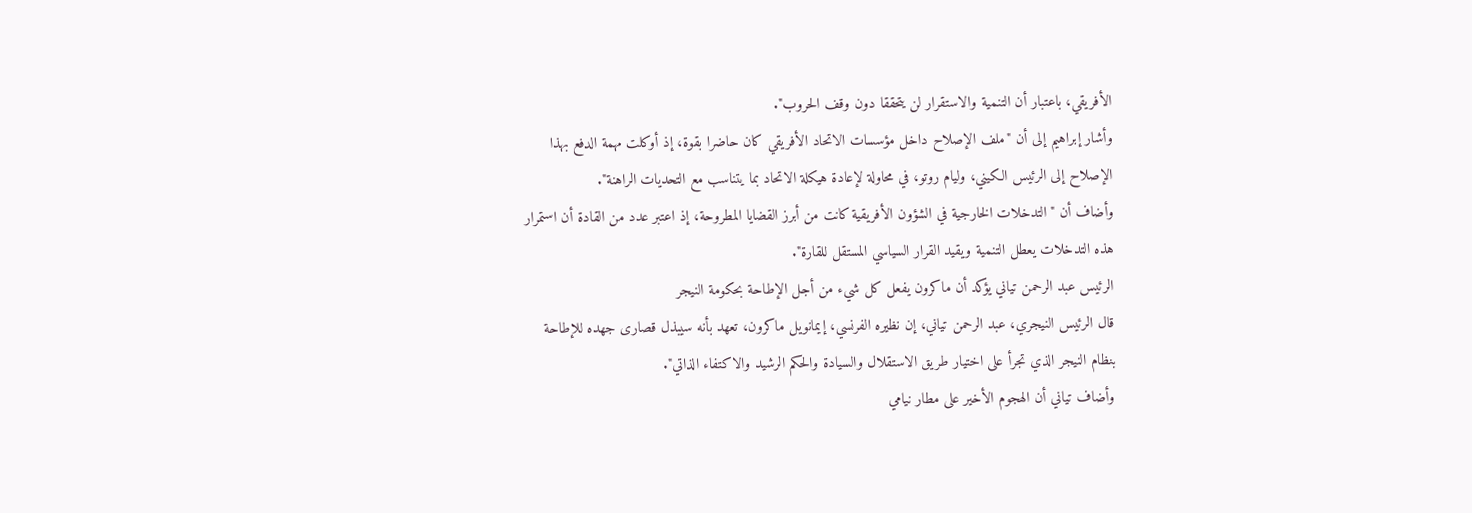الأفريقي، باعتبار أن التنمية والاستقرار لن يتحققا دون وقف الحروب".
وأشار إبراهيم إلى أن "ملف الإصلاح داخل مؤسسات الاتحاد الأفريقي كان حاضرا بقوة، إذ أوكلت مهمة الدفع بهذا الإصلاح إلى الرئيس الكيني، وليام روتو، في محاولة لإعادة هيكلة الاتحاد بما يتناسب مع التحديات الراهنة".
وأضاف أن "التدخلات الخارجية في الشؤون الأفريقية كانت من أبرز القضايا المطروحة، إذ اعتبر عدد من القادة أن استمرار هذه التدخلات يعطل التنمية ويقيد القرار السياسي المستقل للقارة".
الرئيس عبد الرحمن تياني يؤكد أن ماكرون يفعل كل شيء من أجل الإطاحة بحكومة النيجر
قال الرئيس النيجري، عبد الرحمن تياني، إن نظيره الفرنسي، إيمانويل ماكرون، تعهد بأنه سيبذل قصارى جهده للإطاحة بنظام النيجر الذي تجرأ على اختيار طريق الاستقلال والسيادة والحكم الرشيد والاكتفاء الذاتي".
وأضاف تياني أن الهجوم الأخير على مطار نيامي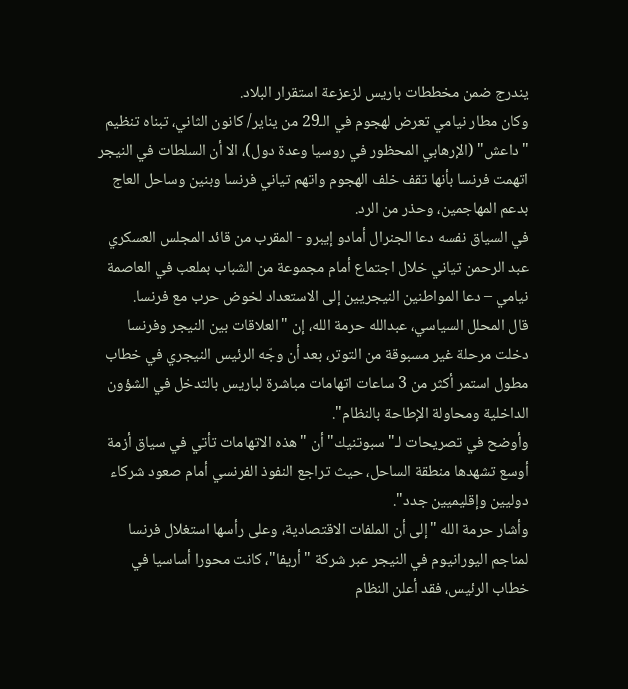يندرج ضمن مخططات باريس لزعزعة استقرار البلاد.
وكان مطار نيامي تعرض لهجوم في الـ29 من يناير/ كانون الثاني، تبناه تنظيم "داعش" (الإرهابي المحظور في روسيا وعدة دول)، الا أن السلطات في النيجر اتهمت فرنسا بأنها تقف خلف الهجوم واتهم تياني فرنسا وبنين وساحل العاج بدعم المهاجمين، وحذر من الرد.
في السياق نفسه دعا الجنرال أمادو إيبرو - المقرب من قائد المجلس العسكري عبد الرحمن تياني خلال اجتماع أمام مجموعة من الشباب بملعب في العاصمة نيامي – دعا المواطنين النيجريين إلى الاستعداد لخوض حرب مع فرنسا.
قال المحلل السياسي، عبدالله حرمة الله، إن "العلاقات بين النيجر وفرنسا دخلت مرحلة غير مسبوقة من التوتر، بعد أن وجّه الرئيس النيجري في خطاب مطول استمر أكثر من 3 ساعات اتهامات مباشرة لباريس بالتدخل في الشؤون الداخلية ومحاولة الإطاحة بالنظام".
وأوضح في تصريحات لـ"سبوتنيك" أن "هذه الاتهامات تأتي في سياق أزمة أوسع تشهدها منطقة الساحل، حيث تراجع النفوذ الفرنسي أمام صعود شركاء دوليين وإقليميين جدد".
وأشار حرمة الله "إلى أن الملفات الاقتصادية، وعلى رأسها استغلال فرنسا لمناجم اليورانيوم في النيجر عبر شركة "أريفا"، كانت محورا أساسيا في خطاب الرئيس، فقد أعلن النظام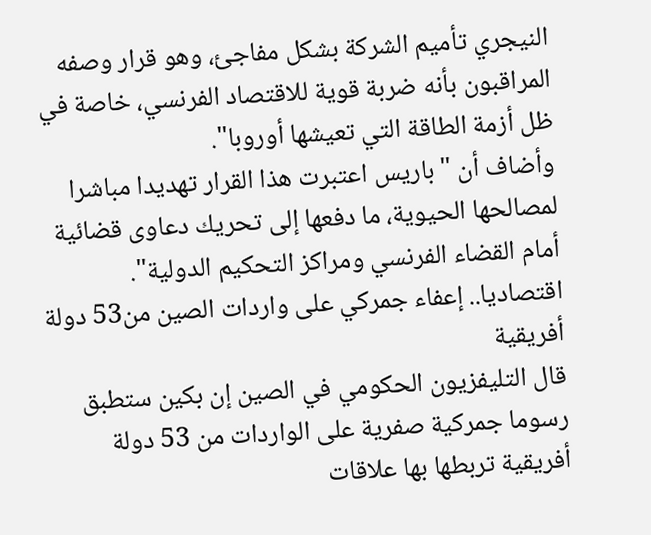النيجري تأميم الشركة بشكل مفاجئ، وهو قرار وصفه المراقبون بأنه ضربة قوية للاقتصاد الفرنسي، خاصة في ظل أزمة الطاقة التي تعيشها أوروبا".
وأضاف أن "باريس اعتبرت هذا القرار تهديدا مباشرا لمصالحها الحيوية، ما دفعها إلى تحريك دعاوى قضائية أمام القضاء الفرنسي ومراكز التحكيم الدولية".
اقتصاديا.. إعفاء جمركي على واردات الصين من53 دولة أفريقية
قال التليفزيون الحكومي في الصين إن بكين ستطبق رسوما جمركية صفرية على الواردات من 53 دولة أفريقية تربطها ‌بها علاقات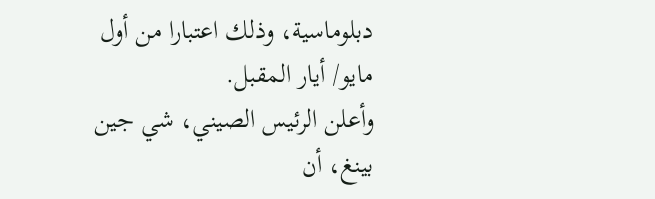دبلوماسية، وذلك اعتبارا من أول مايو/ أيار المقبل.
وأعلن الرئيس الصيني، شي جين بينغ، أن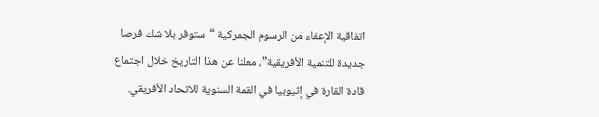اتفاقية الإعفاء من الرسوم الجمركية “ستوفر بلا شك فرصا جديدة للتنمية الأفريقية”، معلنا عن هذا التاريخ خلال اجتماع قادة القارة في إثيوبيا في القمة السنوية للاتحاد الأفريقي.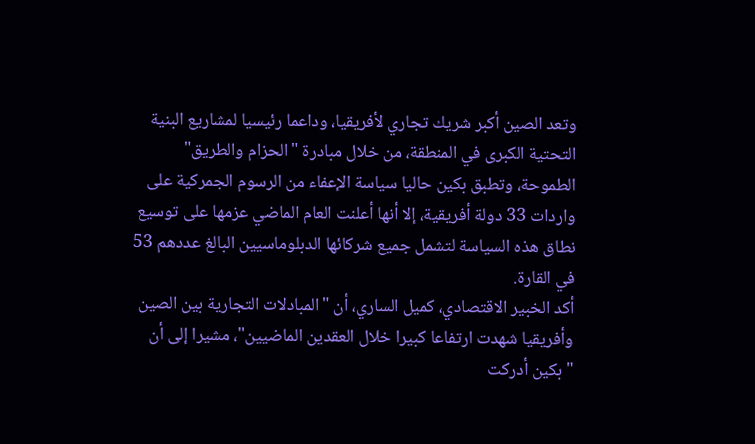وتعد الصين أكبر شريك تجاري لأفريقيا، وداعما رئيسيا لمشاريع البنية التحتية الكبرى في المنطقة، من خلال مبادرة "الحزام والطريق" الطموحة، وتطبق بكين حاليا سياسة الإعفاء من الرسوم الجمركية على واردات 33 دولة أفريقية، إلا أنها أعلنت العام الماضي عزمها على توسيع نطاق هذه السياسة لتشمل جميع شركائها الدبلوماسيين البالغ عددهم 53 في القارة.
أكد الخبير الاقتصادي، كميل الساري، أن "المبادلات التجارية بين الصين وأفريقيا شهدت ارتفاعا كبيرا خلال العقدين الماضيين"، مشيرا إلى أن "بكين أدركت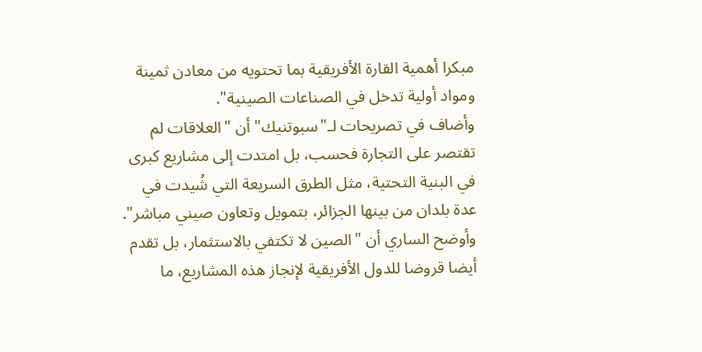مبكرا أهمية القارة الأفريقية بما تحتويه من معادن ثمينة ومواد أولية تدخل في الصناعات الصينية".
وأضاف في تصريحات لـ"سبوتنيك" أن "العلاقات لم تقتصر على التجارة فحسب، بل امتدت إلى مشاريع كبرى في البنية التحتية، مثل الطرق السريعة التي شُيدت في عدة بلدان من بينها الجزائر، بتمويل وتعاون صيني مباشر".
وأوضح الساري أن "الصين لا تكتفي بالاستثمار، بل تقدم أيضا قروضا للدول الأفريقية لإنجاز هذه المشاريع، ما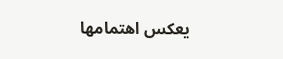يعكس اهتمامها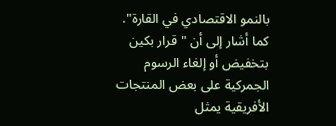بالنمو الاقتصادي في القارة".
كما أشار إلى أن "قرار بكين بتخفيض أو إلغاء الرسوم الجمركية على بعض المنتجات الأفريقية يمثل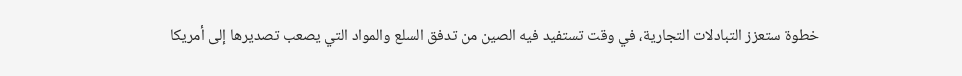خطوة ستعزز التبادلات التجارية، في وقت تستفيد فيه الصين من تدفق السلع والمواد التي يصعب تصديرها إلى أمريكا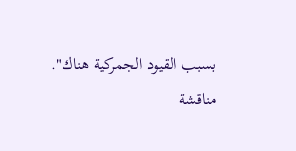بسبب القيود الجمركية هناك".
مناقشة